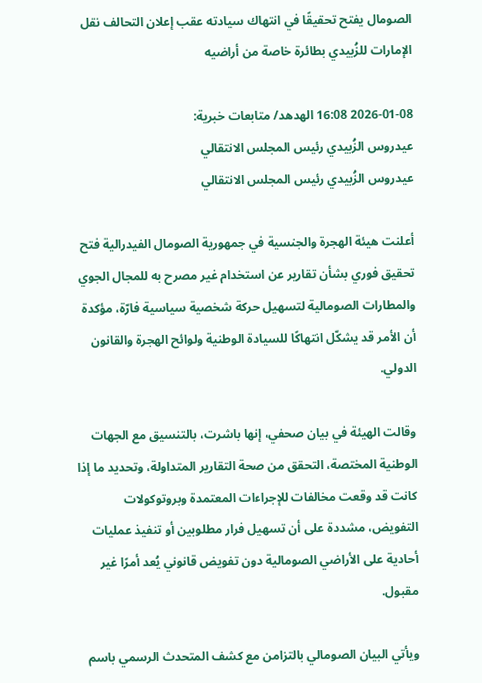الصومال يفتح تحقيقًا في انتهاك سيادته عقب إعلان التحالف نقل الإمارات للزُبيدي بطائرة خاصة من أراضيه

2026-01-08 16:08 الهدهد/ متابعات خبرية:
عيدروس الزُبيدي رئيس المجلس الانتقالي
عيدروس الزُبيدي رئيس المجلس الانتقالي

أعلنت هيئة الهجرة والجنسية في جمهورية الصومال الفيدرالية فتح تحقيق فوري بشأن تقارير عن استخدام غير مصرح به للمجال الجوي والمطارات الصومالية لتسهيل حركة شخصية سياسية فارّة، مؤكدة أن الأمر قد يشكّل انتهاكًا للسيادة الوطنية ولوائح الهجرة والقانون الدولي.

وقالت الهيئة في بيان صحفي، إنها باشرت، بالتنسيق مع الجهات الوطنية المختصة، التحقق من صحة التقارير المتداولة، وتحديد ما إذا كانت قد وقعت مخالفات للإجراءات المعتمدة وبروتوكولات التفويض، مشددة على أن تسهيل فرار مطلوبين أو تنفيذ عمليات أحادية على الأراضي الصومالية دون تفويض قانوني يُعد أمرًا غير مقبول.

ويأتي البيان الصومالي بالتزامن مع كشف المتحدث الرسمي باسم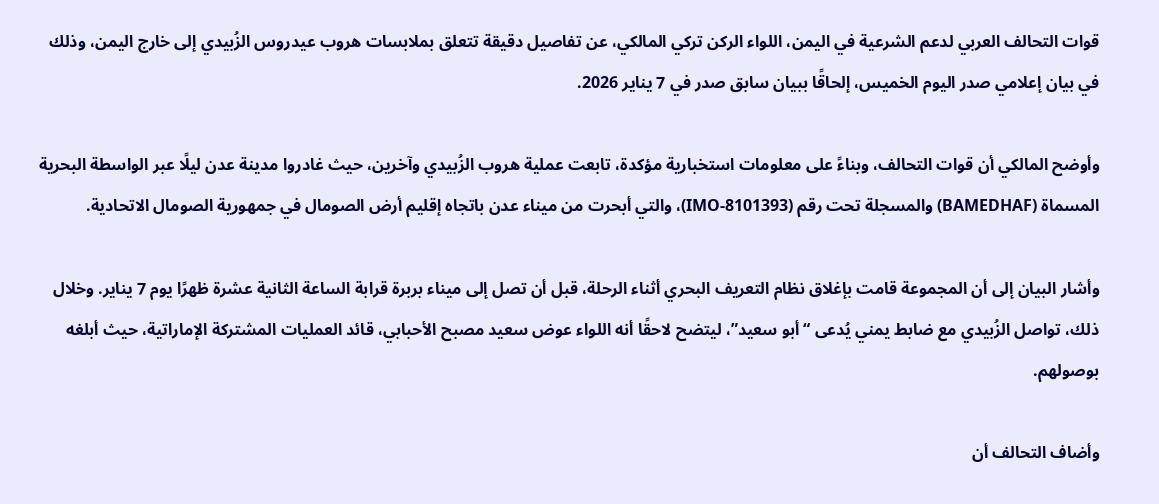قوات التحالف العربي لدعم الشرعية في اليمن، اللواء الركن تركي المالكي، عن تفاصيل دقيقة تتعلق بملابسات هروب عيدروس الزُبيدي إلى خارج اليمن، وذلك في بيان إعلامي صدر اليوم الخميس، إلحاقًا ببيان سابق صدر في 7 يناير 2026.

وأوضح المالكي أن قوات التحالف، وبناءً على معلومات استخبارية مؤكدة، تابعت عملية هروب الزُبيدي وآخرين، حيث غادروا مدينة عدن ليلًا عبر الواسطة البحرية المسماة (BAMEDHAF) والمسجلة تحت رقم (IMO-8101393)، والتي أبحرت من ميناء عدن باتجاه إقليم أرض الصومال في جمهورية الصومال الاتحادية.

وأشار البيان إلى أن المجموعة قامت بإغلاق نظام التعريف البحري أثناء الرحلة، قبل أن تصل إلى ميناء بربرة قرابة الساعة الثانية عشرة ظهرًا يوم 7 يناير. وخلال ذلك، تواصل الزُبيدي مع ضابط يمني يُدعى “أبو سعيد”، ليتضح لاحقًا أنه اللواء عوض سعيد مصبح الأحبابي، قائد العمليات المشتركة الإماراتية، حيث أبلغه بوصولهم.

وأضاف التحالف أن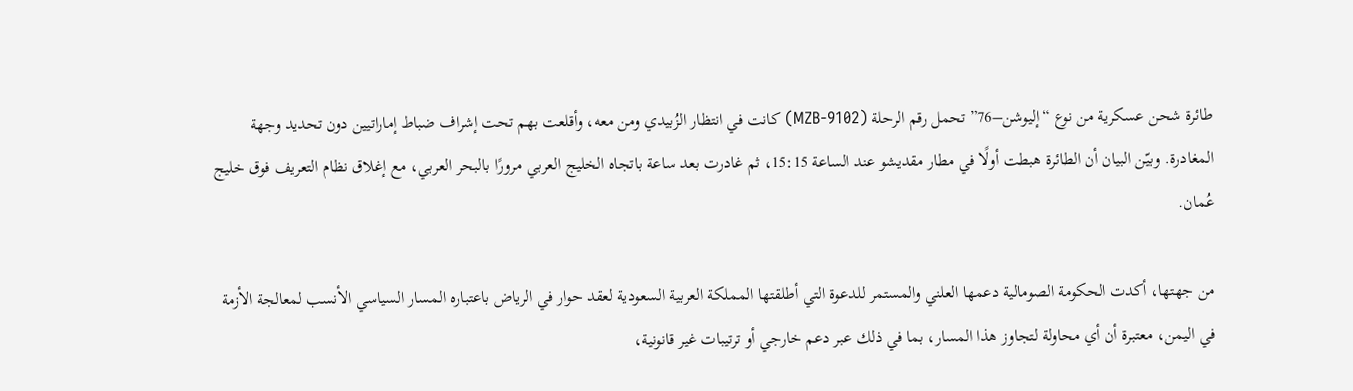طائرة شحن عسكرية من نوع “إليوشن–76” تحمل رقم الرحلة (MZB-9102) كانت في انتظار الزُبيدي ومن معه، وأقلعت بهم تحت إشراف ضباط إماراتيين دون تحديد وجهة المغادرة. وبيّن البيان أن الطائرة هبطت أولًا في مطار مقديشو عند الساعة 15:15، ثم غادرت بعد ساعة باتجاه الخليج العربي مرورًا بالبحر العربي، مع إغلاق نظام التعريف فوق خليج عُمان.

من جهتها، أكدت الحكومة الصومالية دعمها العلني والمستمر للدعوة التي أطلقتها المملكة العربية السعودية لعقد حوار في الرياض باعتباره المسار السياسي الأنسب لمعالجة الأزمة في اليمن، معتبرة أن أي محاولة لتجاوز هذا المسار، بما في ذلك عبر دعم خارجي أو ترتيبات غير قانونية،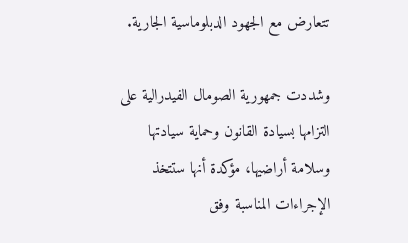تتعارض مع الجهود الدبلوماسية الجارية.

وشددت جمهورية الصومال الفيدرالية على التزامها بسيادة القانون وحماية سيادتها وسلامة أراضيها، مؤكدة أنها ستتخذ الإجراءات المناسبة وفق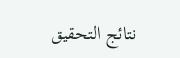نتائج التحقيق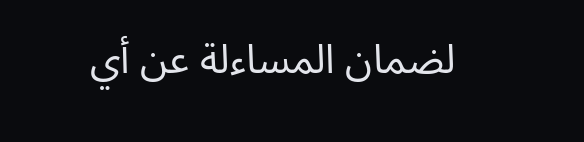لضمان المساءلة عن أي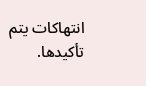انتهاكات يتم تأكيدها.